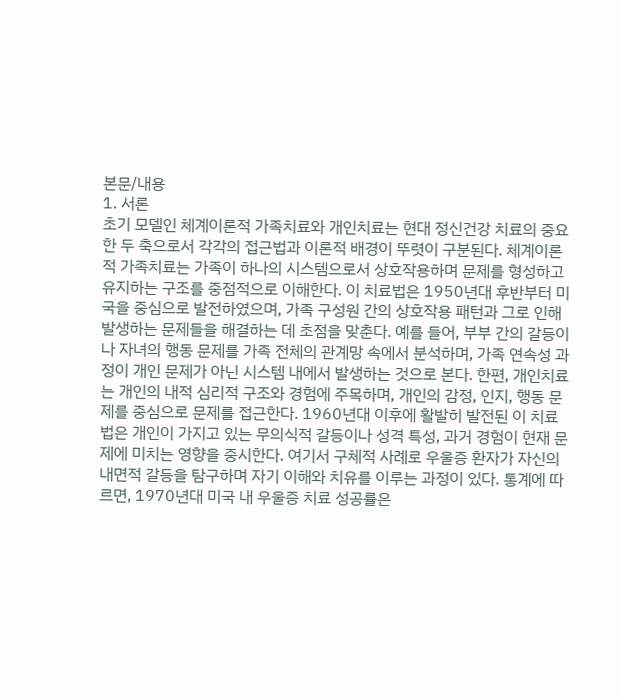본문/내용
1. 서론
초기 모델인 체계이론적 가족치료와 개인치료는 현대 정신건강 치료의 중요한 두 축으로서 각각의 접근법과 이론적 배경이 뚜렷이 구분된다. 체계이론적 가족치료는 가족이 하나의 시스템으로서 상호작용하며 문제를 형성하고 유지하는 구조를 중점적으로 이해한다. 이 치료법은 1950년대 후반부터 미국을 중심으로 발전하였으며, 가족 구성원 간의 상호작용 패턴과 그로 인해 발생하는 문제들을 해결하는 데 초점을 맞춘다. 예를 들어, 부부 간의 갈등이나 자녀의 행동 문제를 가족 전체의 관계망 속에서 분석하며, 가족 연속성 과정이 개인 문제가 아닌 시스템 내에서 발생하는 것으로 본다. 한편, 개인치료는 개인의 내적 심리적 구조와 경험에 주목하며, 개인의 감정, 인지, 행동 문제를 중심으로 문제를 접근한다. 1960년대 이후에 활발히 발전된 이 치료법은 개인이 가지고 있는 무의식적 갈등이나 성격 특성, 과거 경험이 현재 문제에 미치는 영향을 중시한다. 여기서 구체적 사례로 우울증 환자가 자신의 내면적 갈등을 탐구하며 자기 이해와 치유를 이루는 과정이 있다. 통계에 따르면, 1970년대 미국 내 우울증 치료 성공률은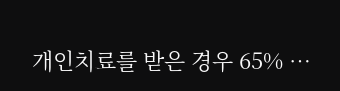개인치료를 받은 경우 65% …